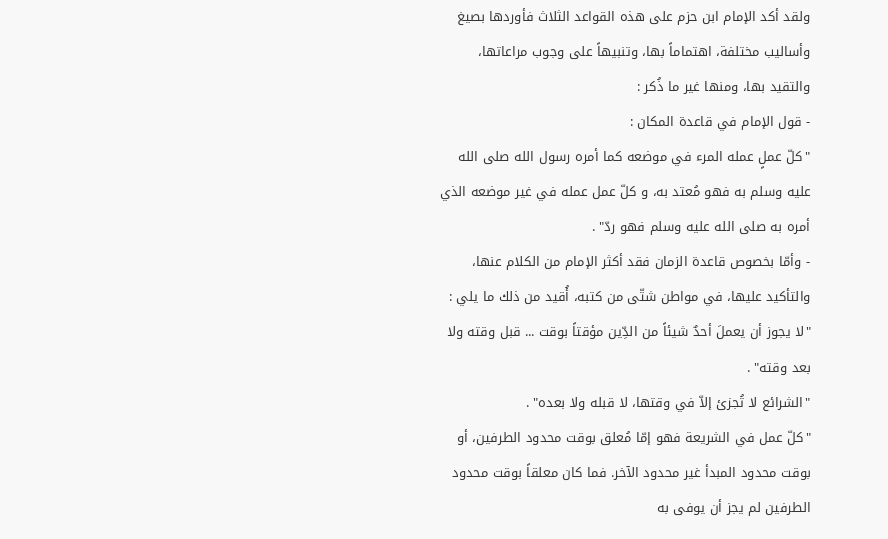ولقد أكد الإمام ابن حزم على هذه القواعد الثلاث فأوردها بصيغ وأساليب مختلفة، اهتماماً بها، وتنبيهاً على وجوب مراعاتها، والتقيد بها، ومنها غير ما ذُكر :
- قول الإمام في قاعدة المكان :
"كلّ عملٍ عمله المرء في موضعه كما أمره رسول الله صلى الله عليه وسلم به فهو مُعتد به، و كلّ عمل عمله في غير موضعه الذي أمره به صلى الله عليه وسلم فهو ردّ" .
- وأمّا بخصوص قاعدة الزمان فقد أكثر الإمام من الكلام عنها، والتأكيد عليها، في مواطن شتّی من کتبه، أُقید من ذلك ما يلي :
"لا يجوز أن يعملَ أحدٌ شيئاً من الدِّين مؤقتاً بوقت ... قبل وقته ولا بعد وقته" .
"الشرائع لا تُجزئ إلاّ في وقتها، لا قبله ولا بعده" .
"كلّ عمل في الشريعة فهو إمّا مُعلق بوقت محدود الطرفين، أو بوقت محدود المبدأ غير محدود الآخر. فما كان معلقاً بوقت محدود الطرفين لم يجز أن يوفى به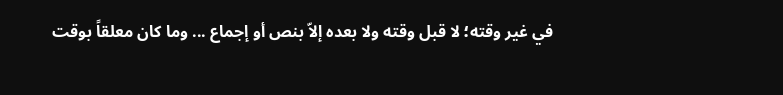في غير وقته؛ لا قبل وقته ولا بعده إلاّ بنص أو إجماع ... وما كان معلقاً بوقت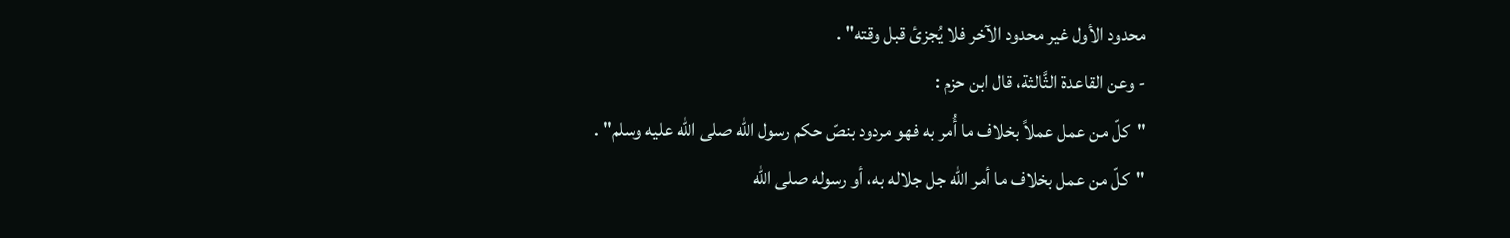محدود الأول غير محدود الآخر فلا يُجزئ قبل وقته" .
- وعن القاعدة الثَّالثة، قال ابن حزم :
"كلّ من عمل عملاً بخلاف ما أُمر به فهو مردود بنصّ حكم رسول الله صلى الله عليه وسلم" .
"كلّ من عمل بخلاف ما أمر الله جل جلاله به، أو رسوله صلى الله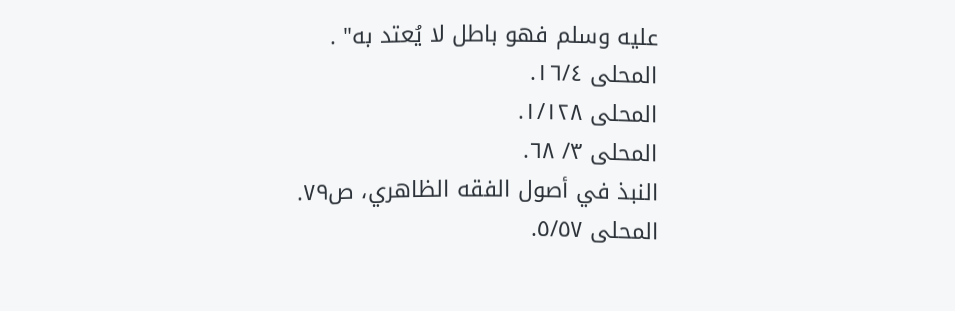عليه وسلم فهو باطل لا يُعتد به" .
المحلى ١٦/٤.
المحلى ١/١٢٨.
المحلى ٣/ ٦٨.
النبذ في أصول الفقه الظاهري، ص٧٩.
المحلى ٥/٥٧.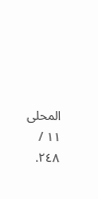المحلى ١١ / ٢٤٨.